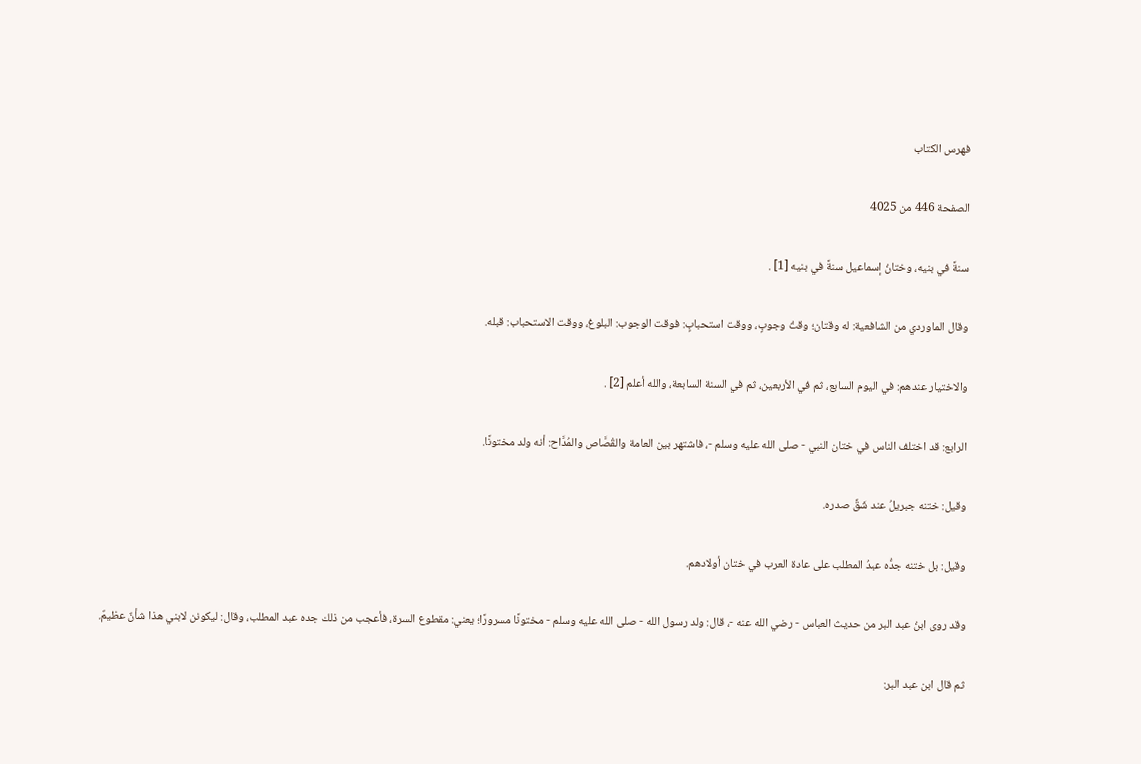فهرس الكتاب

الصفحة 446 من 4025

سنةً في بنيه، وختانُ إسماعيل سنةً في بنيه [1] .

وقال الماوردي من الشافعية: له وقتان؛ وقتُ وجوبٍ، ووقت استحبابٍ: فوقت الوجوب: البلوغ، ووقت الاستحباب: قبله.

والاختيار عندهم: في اليوم السابع، ثم في الأربعين، ثم في السنة السابعة، والله أعلم [2] .

الرابع: قد اختلف الناس في ختان النبي - صلى الله عليه وسلم -، فاشتهر بين العامة والقُصَّاص والمُدَّاح: أنه ولد مختونًا.

وقيل: ختنه جبريلُ عند شَقِّ صدره.

وقيل: بل ختنه جدُّه عبدُ المطلب على عادة العرب في ختان أولادهم.

وقد روى ابنُ عبد البر من حديث العباس - رضي الله عنه -، قال: ولد رسول الله - صلى الله عليه وسلم - مختونًا مسرورًا؛ يعني: مقطوع السرة، فأعجب من ذلك جده عبد المطلب، وقال: ليكونن لابني هذا شأنٌ عظيمٌ.

ثم قال ابن عبد البر: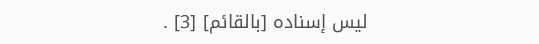ليس إسناده [بالقائم] [3] .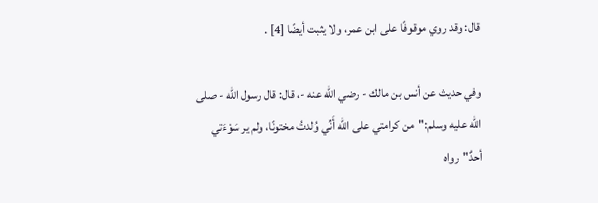قال: وقد روي موقوفًا على ابن عمر، ولا يثبت أيضًا [4] .

وفي حديث عن أنس بن مالك - رضي الله عنه -، قال: قال رسول الله - صلى الله عليه وسلم:"من كرامتي على الله أَنِّي وُلدتُ مختونًا، ولم ير سَوْءَتي أحدٌ"رواه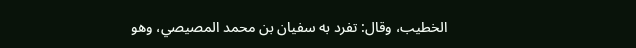الخطيب، وقال: تفرد به سفيان بن محمد المصيصي، وهو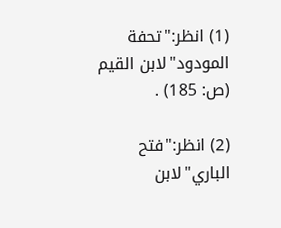(1) انظر:"تحفة المودود"لابن القيم (ص: 185) .

(2) انظر:"فتح الباري"لابن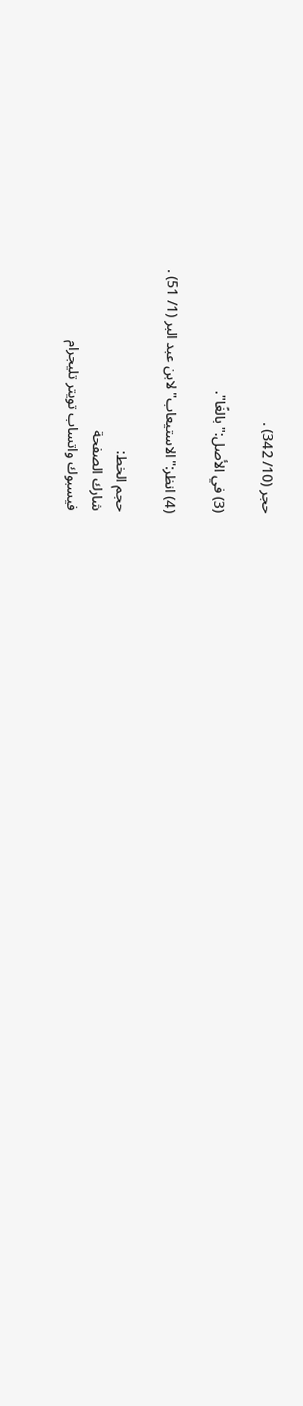حجر (10/ 342) .

(3) في الأصل:"بالغًا".

(4) انظر:"الاستيعاب"لابن عبد البر (1/ 51) .

حجم الخط:
شارك الصفحة
فيسبوك واتساب تويتر تليجرام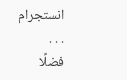انستجرام
. . .
فضلًا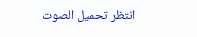انتظر تحميل الصوت